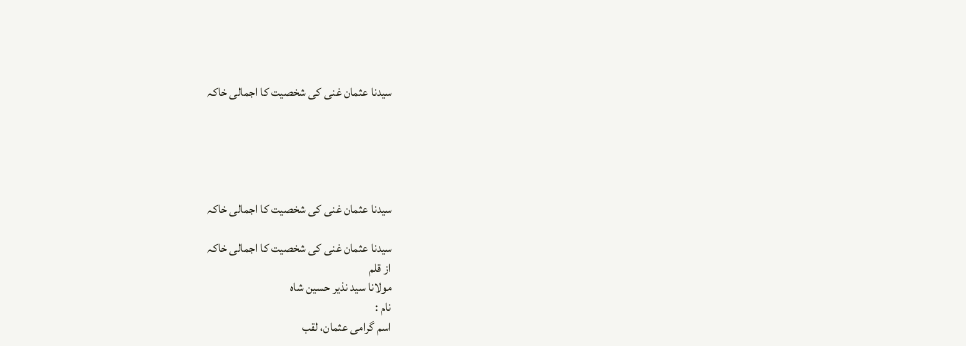سیدنا عثمان غنی کی شخصیت کا اجمالی خاکہ





سیدنا عثمان غنی کی شخصیت کا اجمالی خاکہ

سیدنا عثمان غنی کی شخصیت کا اجمالی خاکہ
از قلم
مولانا سید نذیر حسین شاہ
نام :
اسم گرامی عثمان، لقب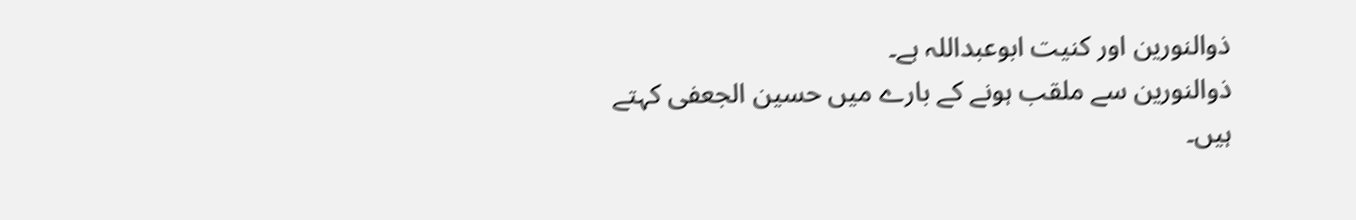ذوالنورین اور کنیت ابوعبداللہ ہے۔
ذوالنورین سے ملقب ہونے کے بارے میں حسین الجعفی کہتے ہیں۔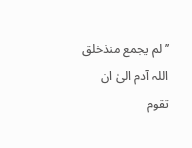’’لم یجمع منذخلق اللہ آدم الیٰ ان تقوم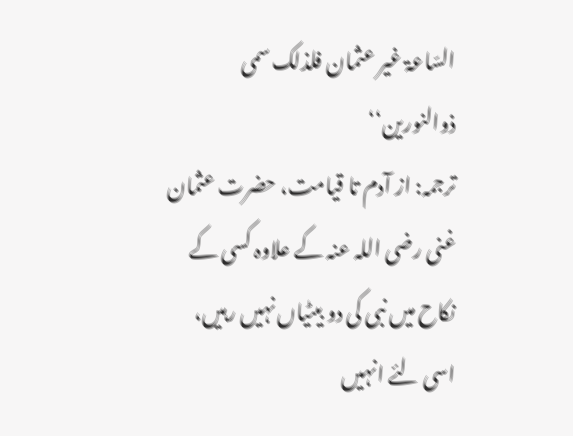السّاعۃ غیر عثمان فلذلک سمی ذوالنورین‘‘
ترجمہ: از آدم تا قیامت، حضرت عثمان غنی رضی اللہ عنہ کے علاوہ کسی کے نکاح میں نبی کی دو بیٹیاں نہیں رہیں، اسی لئے انہیں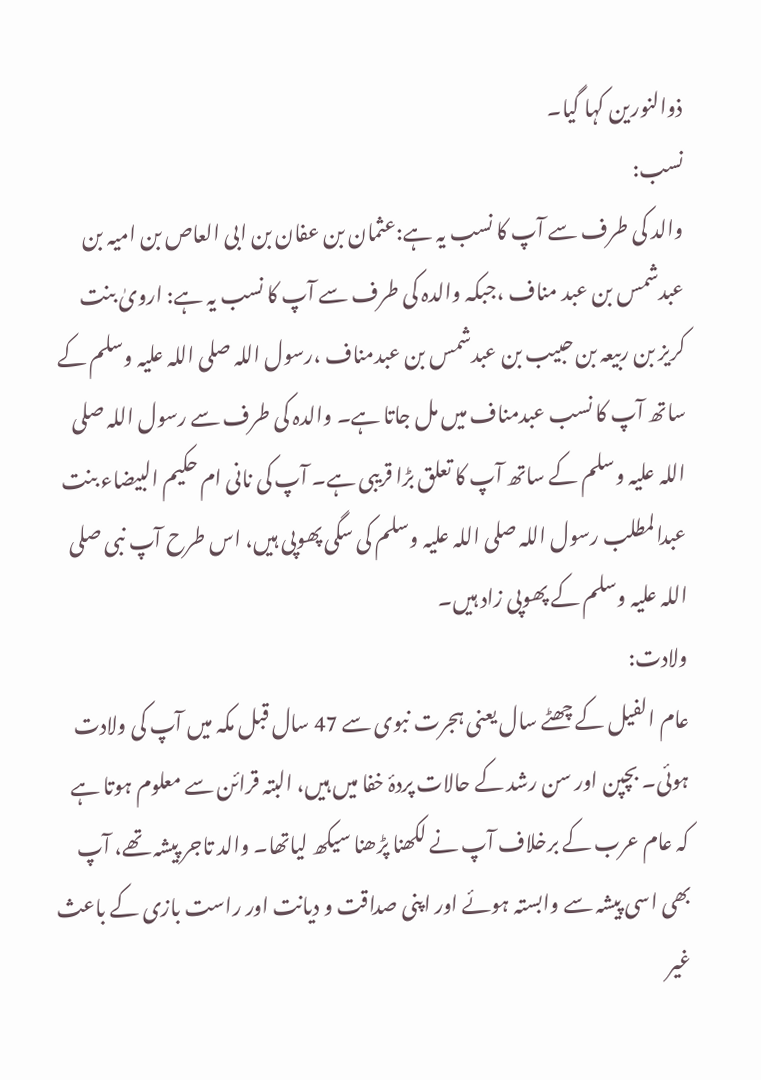ذوالنورین کہا گیا۔
نسب:
والد کی طرف سے آپ کا نسب یہ ہے:عثمان بن عفان بن ابی العاص بن امیہ بن عبدشمس بن عبد مناف ،جبکہ والدہ کی طرف سے آپ کا نسب یہ ہے: ارویٰ بنت کریز بن ربیعہ بن حبیب بن عبدشمس بن عبدمناف ،رسول اللہ صلی اللہ علیہ وسلم کے ساتھ آپ کا نسب عبدمناف میں مل جاتا ہے۔ والدہ کی طرف سے رسول اللہ صلی اللہ علیہ وسلم کے ساتھ آپ کا تعلق بڑا قریبی ہے۔ آپ کی نانی ام حکیم البیضاء بنت عبدالمطلب رسول اللہ صلی اللہ علیہ وسلم کی سگی پھوپی ہیں، اس طرح آپ نبی صلی اللہ علیہ وسلم کے پھوپی زاد ہیں۔
ولادت:
عام الفیل کے چھٹے سال یعنی ہجرت نبوی سے 47 سال قبل مکہ میں آپ کی ولادت ہوئی۔ بچپن اور سن رشد کے حالات پردۂ خفا میں ہیں، البتہ قرائن سے معلوم ہوتا ہے کہ عام عرب کے برخلاف آپ نے لکھنا پڑھنا سیکھ لیاتھا۔ والد تاجر پیشہ تھے، آپ بھی اسی پیشہ سے وابستہ ہوئے اور اپنی صداقت و دیانت اور راست بازی کے باعث غیر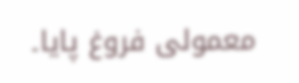معمولی فروغ پایا۔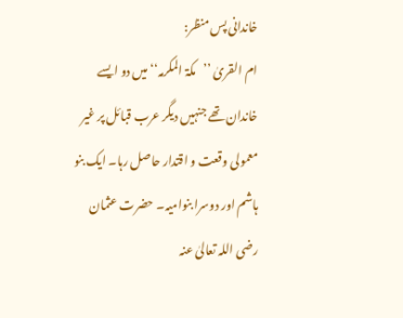خاندانی پس منظر:
ام القریٰ ’’مکۃ المکرمہ‘‘ میں دو ایسے خاندان تھے جنہیں دیگر عرب قبائل پر غیر معمولی وقعت و اقتدار حاصل رہا۔ ایک بنو ہاشم اور دوسرا بنوامیہ۔ حضرت عثمان رضی اللہ تعالیٰ عنہ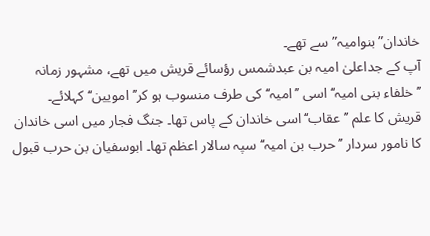خاندان”بنوامیہ”سے تھے۔
آپ کے جداعلیٰ امیہ بن عبدشمس رؤسائے قریش میں تھے، مشہور زمانہ ’’خلفاء بنی امیہ‘‘ اسی ’’امیہ‘‘ کی طرف منسوب ہو کر’’امویین‘‘کہلائے۔
قریش کا علم ’’عقاب‘‘اسی خاندان کے پاس تھا۔ جنگ فجار میں اسی خاندان کا نامور سردار ’’حرب بن امیہ‘‘ سپہ سالار اعظم تھا۔ ابوسفیان بن حرب قبول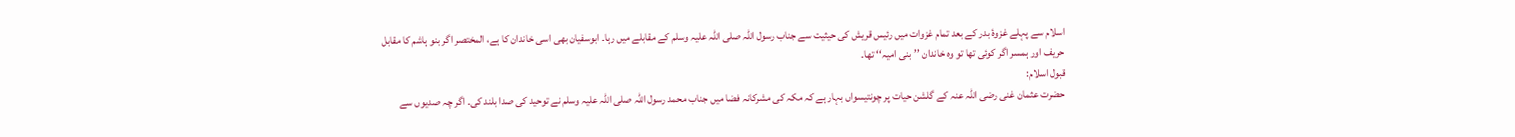اسلام سے پہلے غزوۂ بدر کے بعد تمام غزوات میں رئیس قریش کی حیثیت سے جناب رسول اللہ صلی اللہ علیہ وسلم کے مقابلے میں رہا۔ ابوسفیان بھی اسی خاندان کا ہے، المختصر اگر بنو ہاشم کا مقابل حریف اور ہمسر اگر کوئی تھا تو وہ خاندان ’’بنی امیہ‘‘ تھا۔
قبول اسلام:
حضرت عثمان غنی رضی اللہ عنہ کے گلشن حیات پر چونتیسواں بہار ہے کہ مکہ کی مشرکانہ فضا میں جناب محمد رسول اللہ صلی اللہ علیہ وسلم نے توحید کی صدا بلند کی۔ اگر چہ صدیوں سے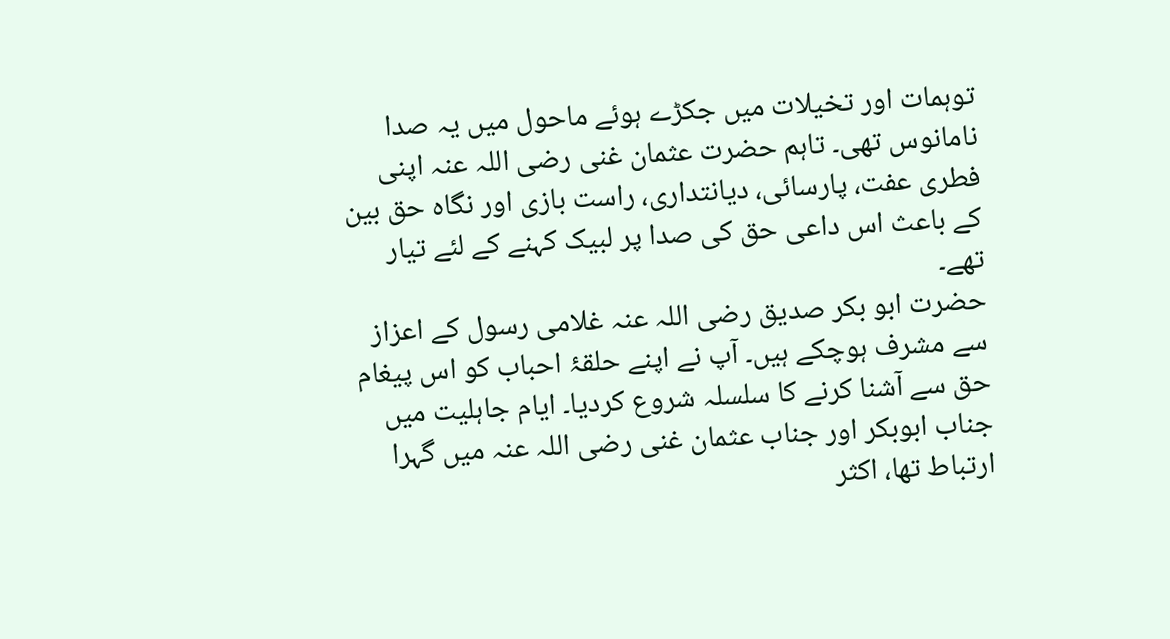توہمات اور تخیلات میں جکڑے ہوئے ماحول میں یہ صدا نامانوس تھی۔ تاہم حضرت عثمان غنی رضی اللہ عنہ اپنی فطری عفت، پارسائی، دیانتداری، راست بازی اور نگاہ حق بین کے باعث اس داعی حق کی صدا پر لبیک کہنے کے لئے تیار تھے۔
حضرت ابو بکر صدیق رضی اللہ عنہ غلامی رسول کے اعزاز سے مشرف ہوچکے ہیں۔ آپ نے اپنے حلقۂ احباب کو اس پیغام حق سے آشنا کرنے کا سلسلہ شروع کردیا۔ ایام جاہلیت میں جناب ابوبکر اور جناب عثمان غنی رضی اللہ عنہ میں گہرا ارتباط تھا، اکثر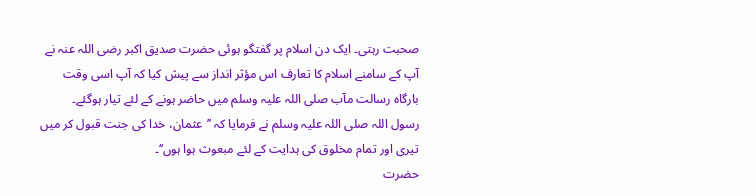صحبت رہتی۔ ایک دن اسلام پر گفتگو ہوئی حضرت صدیق اکبر رضی اللہ عنہ نے آپ کے سامنے اسلام کا تعارف اس مؤثر انداز سے پیش کیا کہ آپ اسی وقت بارگاہ رسالت مآب صلی اللہ علیہ وسلم میں حاضر ہونے کے لئے تیار ہوگئے۔
رسول اللہ صلی اللہ علیہ وسلم نے فرمایا کہ ’’عثمان، خدا کی جنت قبول کر میں تیری اور تمام مخلوق کی ہدایت کے لئے مبعوث ہوا ہوں‘‘۔
حضرت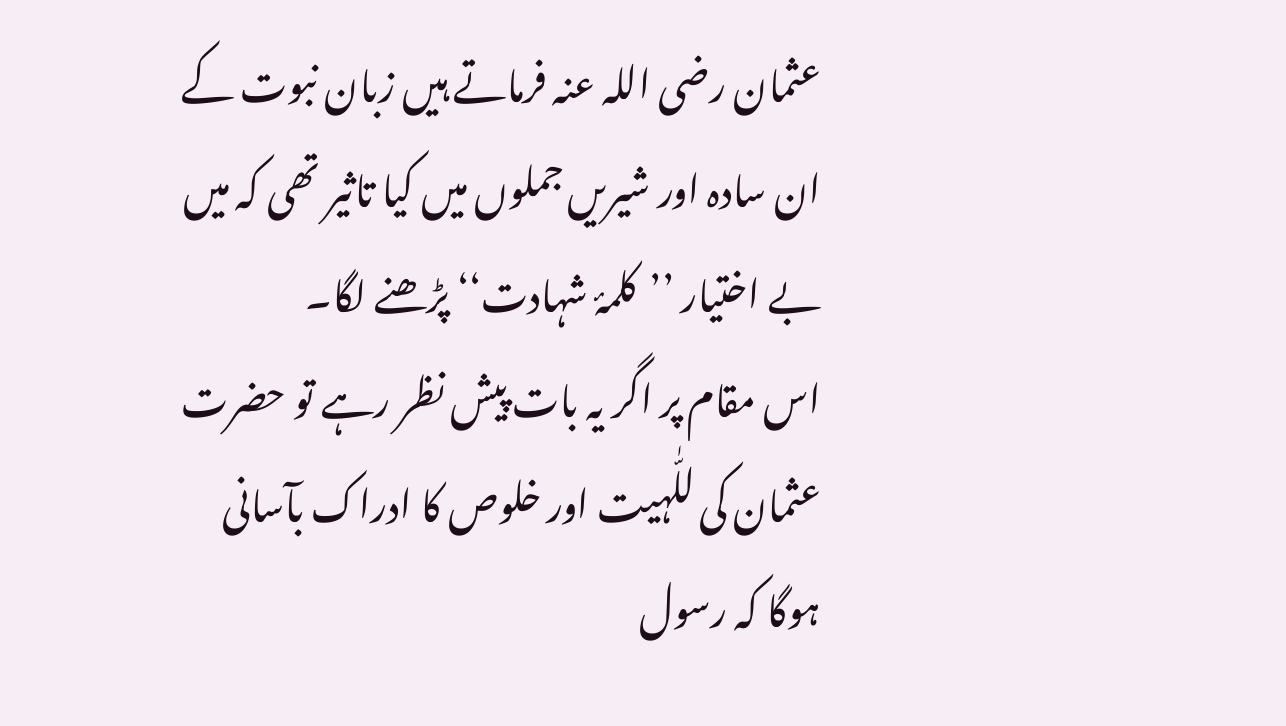عثمان رضی اللہ عنہ فرماتے ہیں زبان نبوت کے ان سادہ اور شیریں جملوں میں کیا تاثیر تھی کہ میں بے اختیار ’’کلمۂ شہادت‘‘ پڑھنے لگا۔
اس مقام پر اگر یہ بات پیش نظر رہے تو حضرت عثمان کی للّٰہیت اور خلوص کا ادراک بآسانی ہوگا کہ رسول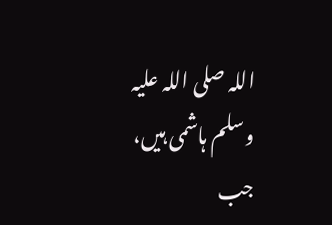اللہ صلی اللہ علیہ وسلم ہاشمی ہیں، جب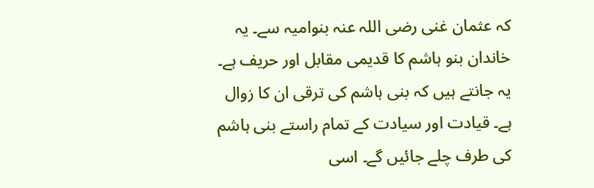کہ عثمان غنی رضی اللہ عنہ بنوامیہ سے۔ یہ خاندان بنو ہاشم کا قدیمی مقابل اور حریف ہے۔ یہ جانتے ہیں کہ بنی ہاشم کی ترقی ان کا زوال ہے۔ قیادت اور سیادت کے تمام راستے بنی ہاشم کی طرف چلے جائیں گے۔ اسی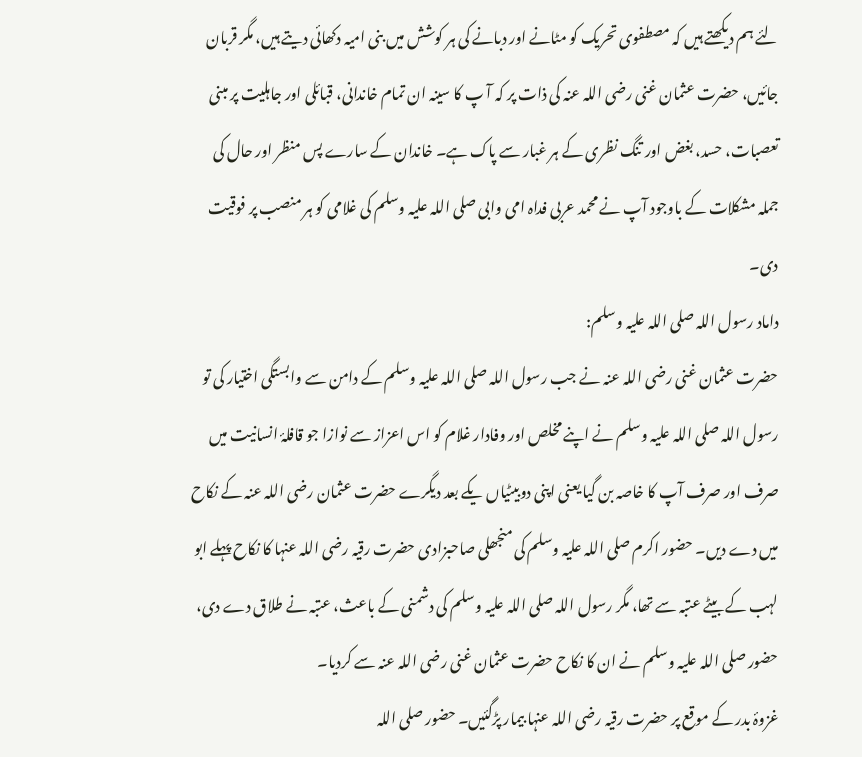لئے ہم دیکھتے ہیں کہ مصطفوی تحریک کو مٹانے اور دبانے کی ہر کوشش میں بنی امیہ دکھائی دیتے ہیں، مگر قربان جائیں، حضرت عثمان غنی رضی اللہ عنہ کی ذات پر کہ آ پ کا سینہ ان تمام خاندانی، قبائلی اور جاہلیت پر مبنی تعصبات، حسد، بغض اور تنگ نظری کے ہر غبار سے پاک ہے۔ خاندان کے سارے پس منظر اور حال کی جملہ مشکلات کے باوجود آپ نے محمد عربی فداہ امی وابی صلی اللہ علیہ وسلم کی غلامی کو ہر منصب پر فوقیت دی۔
داماد رسول اللہ صلی اللہ علیہ وسلم:
حضرت عثمان غنی رضی اللہ عنہ نے جب رسول اللہ صلی اللہ علیہ وسلم کے دامن سے وابستگی اختیار کی تو رسول اللہ صلی اللہ علیہ وسلم نے اپنے مخلص اور وفادار غلام کو اس اعزاز سے نوازا جو قافلۂ انسانیت میں صرف اور صرف آپ کا خاصہ بن گیا یعنی اپنی دوبیٹیاں یکے بعد دیگرے حضرت عثمان رضی اللہ عنہ کے نکاح میں دے دیں۔ حضور اکرم صلی اللہ علیہ وسلم کی منجھلی صاحبزادی حضرت رقیہ رضی اللہ عنہا کا نکاح پہلے ابو لہب کے بیٹے عتبہ سے تھا، مگر رسول اللہ صلی اللہ علیہ وسلم کی دشمنی کے باعث، عتبہ نے طلاق دے دی، حضور صلی اللہ علیہ وسلم نے ان کا نکاح حضرت عثمان غنی رضی اللہ عنہ سے کردیا۔
غزوۂ بدر کے موقع پر حضرت رقیہ رضی اللہ عنہا بیمار پڑگئیں۔ حضور صلی اللہ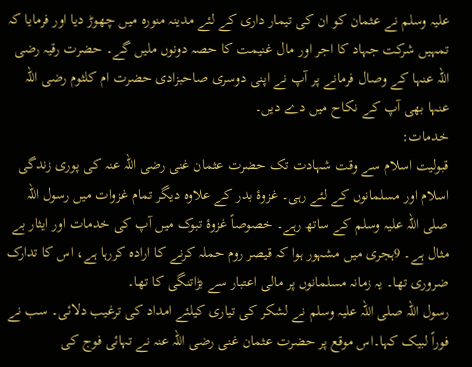علیہ وسلم نے عثمان کو ان کی تیمار داری کے لئے مدینہ منورہ میں چھوڑ دیا اور فرمایا کہ تمہیں شرکت جہاد کا اجر اور مال غنیمت کا حصہ دونوں ملیں گے۔ حضرت رقیہ رضی اللہ عنہا کے وصال فرمانے پر آپ نے اپنی دوسری صاحبزادی حضرت ام کلثوم رضی اللہ عنہا بھی آپ کے نکاح میں دے دیں۔
خدمات:
قبولیت اسلام سے وقت شہادت تک حضرت عثمان غنی رضی اللہ عنہ کی پوری زندگی اسلام اور مسلمانوں کے لئے رہی۔ غزوۂ بدر کے علاوہ دیگر تمام غزوات میں رسول اللہ صلی اللہ علیہ وسلم کے ساتھ رہے۔ خصوصاً غزوۂ تبوک میں آپ کی خدمات اور ایثار بے مثال ہے۔ 9ہجری میں مشہور ہوا کہ قیصر روم حملہ کرنے کا ارادہ کررہا ہے، اس کا تدارک ضروری تھا۔ یہ زمانہ مسلمانوں پر مالی اعتبار سے بڑاتنگی کا تھا۔
رسول اللہ صلی اللہ علیہ وسلم نے لشکر کی تیاری کیلئے امداد کی ترغیب دلائی۔ سب نے فوراً لبیک کہا۔اس موقع پر حضرت عثمان غنی رضی اللہ عنہ نے تہائی فوج کی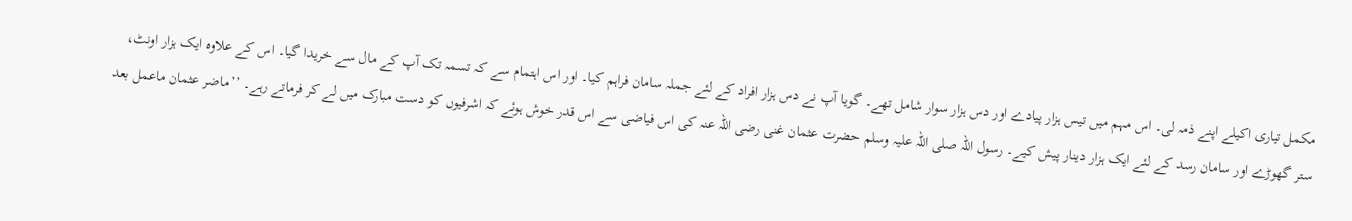مکمل تیاری اکیلے اپنے ذمہ لی۔ اس مہم میں تیس ہزار پیادے اور دس ہزار سوار شامل تھے۔ گویا آپ نے دس ہزار افراد کے لئے جملہ سامان فراہم کیا۔ اور اس اہتمام سے کہ تسمہ تک آپ کے مال سے خریدا گیا۔ اس کے علاوہ ایک ہزار اونٹ، ستر گھوڑے اور سامان رسد کے لئے ایک ہزار دینار پیش کیے۔ رسول اللہ صلی اللہ علیہ وسلم حضرت عثمان غنی رضی اللہ عنہ کی اس فیاضی سے اس قدر خوش ہوئے کہ اشرفیوں کو دست مبارک میں لے کر فرماتے رہے۔ ’’ماضر عثمان ماعمل بعد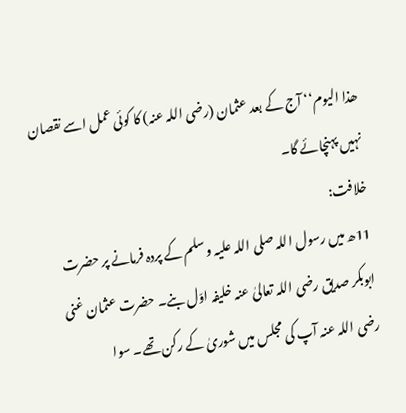ھذا الیوم‘‘ آج کے بعد عثمان (رضی اللہ عنہ) کا کوئی عمل اسے نقصان نہیں پہنچائے گا۔
خلافت:
11ھ میں رسول اللہ صلی اللہ علیہ وسلم کے پردہ فرمانے پر حضرت ابوبکر صدیق رضی اللہ تعالیٰ عنہ خلیفہ اوّل بنے۔ حضرت عثمان غنی رضی اللہ عنہ آپ کی مجلس میں شوریٰ کے رکن تھے۔ سوا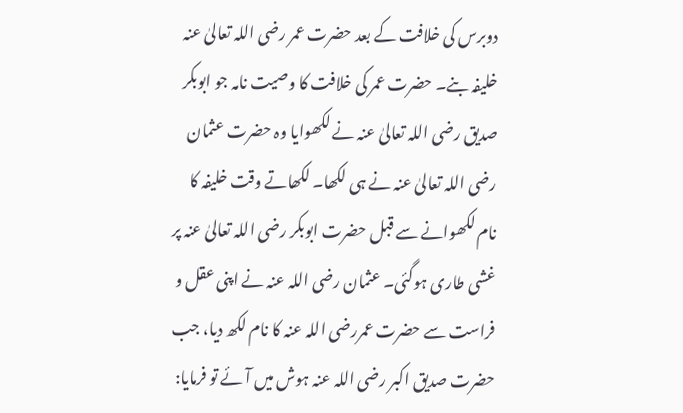دوبرس کی خلافت کے بعد حضرت عمر رضی اللہ تعالیٰ عنہ خلیفہ بنے۔ حضرت عمر کی خلافت کا وصیت نامہ جو ابوبکر صدیق رضی اللہ تعالیٰ عنہ نے لکھوایا وہ حضرت عثمان رضی اللہ تعالیٰ عنہ نے ہی لکھا۔ لکھاتے وقت خلیفہ کا نام لکھوانے سے قبل حضرت ابوبکر رضی اللہ تعالیٰ عنہ پر غشی طاری ہوگئی۔ عثمان رضی اللہ عنہ نے اپنی عقل و فراست سے حضرت عمررضی اللہ عنہ کا نام لکھ دیا، جب حضرت صدیق اکبر رضی اللہ عنہ ہوش میں آئے تو فرمایا: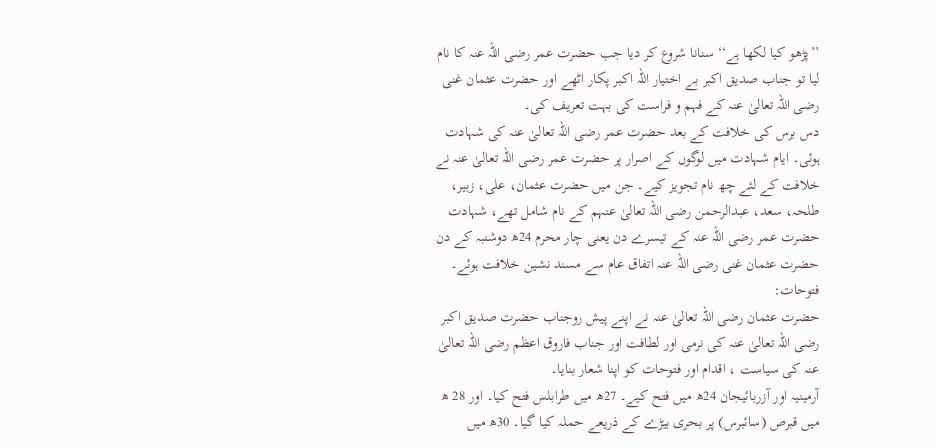’’پڑھو کیا لکھا ہے‘‘ سنانا شروع کر دیا جب حضرت عمر رضی اللہ عنہ کا نام لیا تو جناب صدیق اکبر بے اختیار اللہ اکبر پکار اٹھے اور حضرت عثمان غنی رضی اللہ تعالیٰ عنہ کے فہم و فراست کی بہت تعریف کی۔
دس برس کی خلافت کے بعد حضرت عمر رضی اللہ تعالیٰ عنہ کی شہادت ہوئی۔ ایام شہادت میں لوگوں کے اصرار پر حضرت عمر رضی اللہ تعالیٰ عنہ نے خلافت کے لئے چھ نام تجویز کیے۔ جن میں حضرت عثمان، علی، زبیر، طلحہ، سعد، عبدالرحمن رضی اللہ تعالیٰ عنہم کے نام شامل تھے، شہادت حضرت عمر رضی اللہ عنہ کے تیسرے دن یعنی چار محرم 24ھ دوشنبہ کے دن حضرت عثمان غنی رضی اللہ عنہ اتفاق عام سے مسند نشین خلافت ہوئے۔
فتوحات:
حضرت عثمان رضی اللہ تعالیٰ عنہ نے اپنے پیش روجناب حضرت صدیق اکبر رضی اللہ تعالیٰ عنہ کی نرمی اور لطافت اور جناب فاروق اعظم رضی اللہ تعالیٰ عنہ کی سیاست ، اقدام اور فتوحات کو اپنا شعار بنایا۔
آرمینیہ اور آزربائیجان 24ھ میں فتح کیے۔ 27ھ میں طرابلس فتح کیا۔ اور 28 ھ میں قبرص (سائبرس) پر بحری بیڑے کے ذریعے حملہ کیا گیا۔ 30ھ میں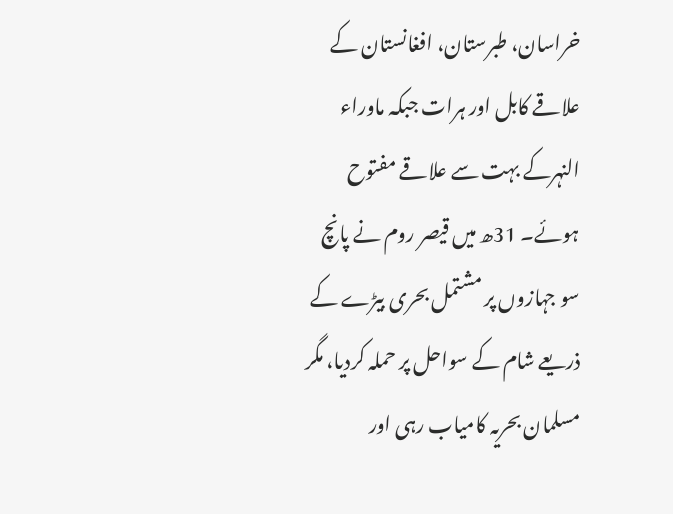خراسان، طبرستان، افغانستان کے علاقے کابل اور ہرات جبکہ ماوراء النہرکے بہت سے علاقے مفتوح ہوئے۔ 31ھ میں قیصر روم نے پانچ سو جہازوں پر مشتمل بحری بیڑے کے ذریعے شام کے سواحل پر حملہ کردیا، مگر مسلمان بحریہ کامیاب رہی اور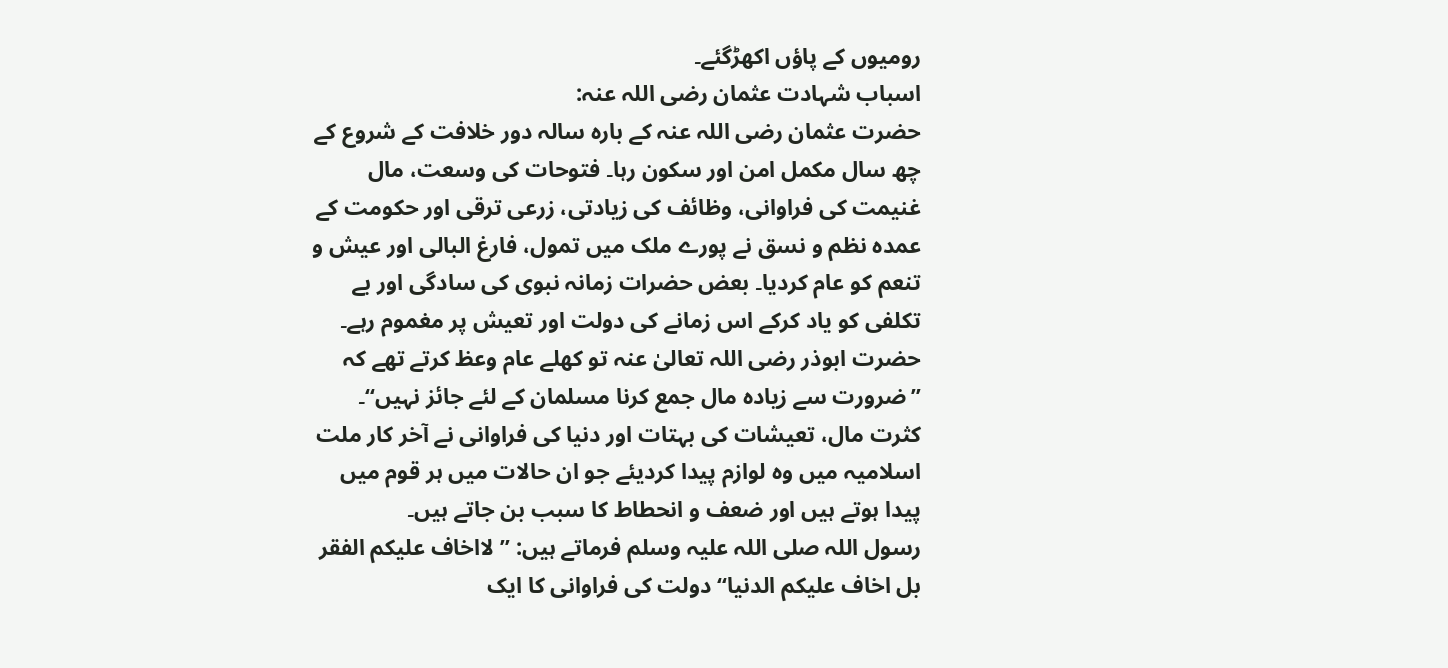رومیوں کے پاؤں اکھڑگئے۔
اسباب شہادت عثمان رضی اللہ عنہ:
حضرت عثمان رضی اللہ عنہ کے بارہ سالہ دور خلافت کے شروع کے چھ سال مکمل امن اور سکون رہا۔ فتوحات کی وسعت، مال غنیمت کی فراوانی، وظائف کی زیادتی، زرعی ترقی اور حکومت کے عمدہ نظم و نسق نے پورے ملک میں تمول، فارغ البالی اور عیش و تنعم کو عام کردیا۔ بعض حضرات زمانہ نبوی کی سادگی اور بے تکلفی کو یاد کرکے اس زمانے کی دولت اور تعیش پر مغموم رہے۔ حضرت ابوذر رضی اللہ تعالیٰ عنہ تو کھلے عام وعظ کرتے تھے کہ ’’ضرورت سے زیادہ مال جمع کرنا مسلمان کے لئے جائز نہیں‘‘۔
کثرت مال، تعیشات کی بہتات اور دنیا کی فراوانی نے آخر کار ملت اسلامیہ میں وہ لوازم پیدا کردیئے جو ان حالات میں ہر قوم میں پیدا ہوتے ہیں اور ضعف و انحطاط کا سبب بن جاتے ہیں۔
رسول اللہ صلی اللہ علیہ وسلم فرماتے ہیں: ’’لااخاف علیکم الفقر بل اخاف علیکم الدنیا‘‘دولت کی فراوانی کا ایک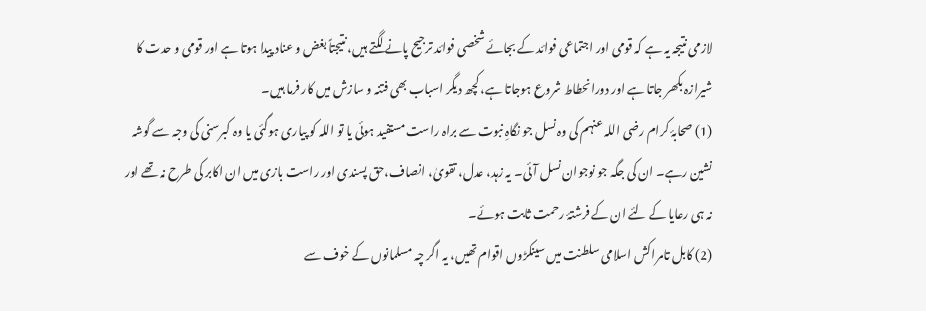لازمی نتیجہ یہ ہے کہ قومی اور اجتماعی فوائد کے بجائے شخصی فوائد ترجیح پانے لگتے ہیں، نتیجتاً بغض و عناد پیدا ہوتا ہے اور قومی و حدت کا شیرازہ بکھر جاتا ہے اور دورانحطاط شروع ہوجاتا ہے، کچھ دیگر اسباب بھی فتنہ و سازش میں کار فرما ہیں۔
(1) صحابۂ کرام رضی اللہ عنہم کی وہ نسل جو نگاہِ نبوت سے براہ راست مستفید ہوئی یا تو اللہ کو پیاری ہوگئی یا وہ کبرسنی کی وجہ سے گوشہ نشین رہے۔ ان کی جگہ جو نوجوان نسل آئی۔ یہ زہد، عدل، تقویٰ، انصاف،حق پسندی اور راست بازی میں ان اکابر کی طرح نہ تھے اور نہ ہی رعایا کے لئے ان کے فرشتۂ رحمت ثابت ہوئے۔
(2) کابل تامراکش اسلامی سلطنت میں سینکڑوں اقوام تھیں، یہ اگر چہ مسلمانوں کے خوف سے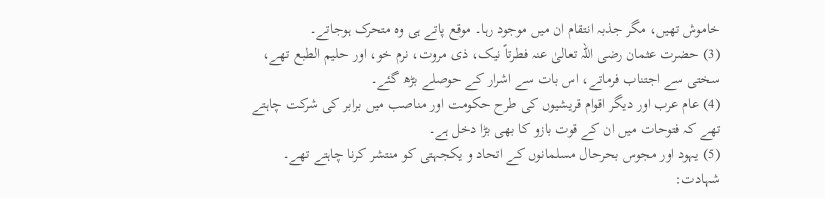خاموش تھیں، مگر جذبہ انتقام ان میں موجود رہا۔ موقع پاتے ہی وہ متحرک ہوجاتے۔
(3) حضرت عثمان رضی اللہ تعالیٰ عنہ فطرتاً نیک، ذی مروت، نرم خو، اور حلیم الطبع تھے، سختی سے اجتناب فرماتے، اس بات سے اشرار کے حوصلے بڑھ گئے۔
(4) عام عرب اور دیگر اقوام قریشیوں کی طرح حکومت اور مناصب میں برابر کی شرکت چاہتے تھے کہ فتوحات میں ان کے قوت بازو کا بھی بڑا دخل ہے۔
(5) یہود اور مجوس بحرحال مسلمانوں کے اتحاد و یکجہتی کو منتشر کرنا چاہتے تھے۔
شہادت: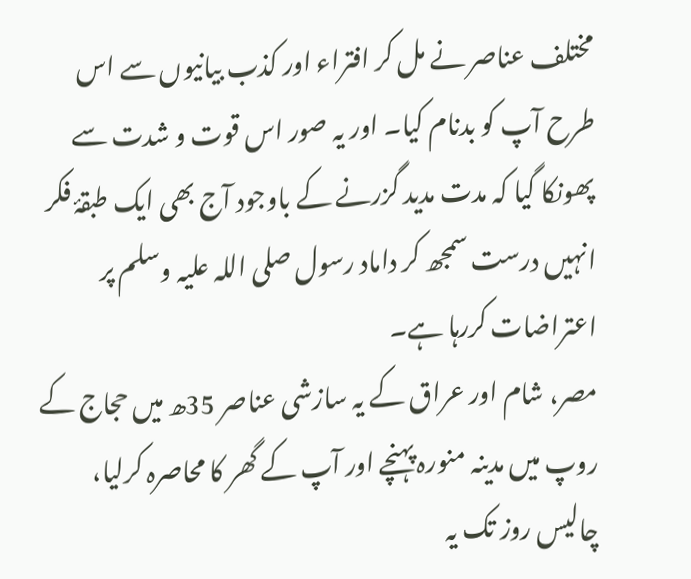مختلف عناصر نے مل کر افتراء اور کذب بیانیوں سے اس طرح آپ کو بدنام کیا۔ اور یہ صور اس قوت و شدت سے پھونکا گیا کہ مدت مدید گزرنے کے باوجود آج بھی ایک طبقۂ فکر انہیں درست سمجھ کر داماد رسول صلی اللہ علیہ وسلم پر اعتراضات کررہا ہے۔
مصر، شام اور عراق کے یہ سازشی عناصر 35ھ میں حجاج کے روپ میں مدینہ منورہ پہنچے اور آپ کے گھر کا محاصرہ کرلیا، چالیس روز تک یہ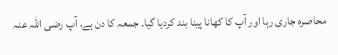محاصرہ جاری رہا اور آپ کا کھانا پینا بند کردیا گیا۔ جمعہ کا دن ہے، آپ رضی اللہ عنہ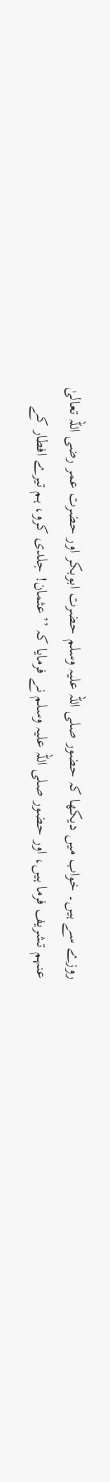روزے سے ہیں۔ خواب میں دیکھا کہ حضور صلی اللہ علیہ وسلم حضرت ابوبکر اور حضرت عمر رضی اللہ تعالیٰ عنہم تشریف فرما ہیں، اور حضور صلی اللہ علیہ وسلم نے فرمایا کہ ’’عثمان! جلدی کرو، ہم تیرے افطار کے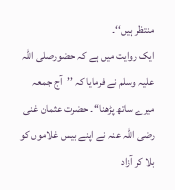منتظر ہیں‘‘۔
ایک روایت میں ہے کہ حضورصلی اللہ علیہ وسلم نے فرمایا کہ ’’آج جمعہ میرے ساتھ پڑھنا‘‘۔ حضرت عثمان غنی رضی اللہ عنہ نے اپنے بیس غلاموں کو بلا کر آزاد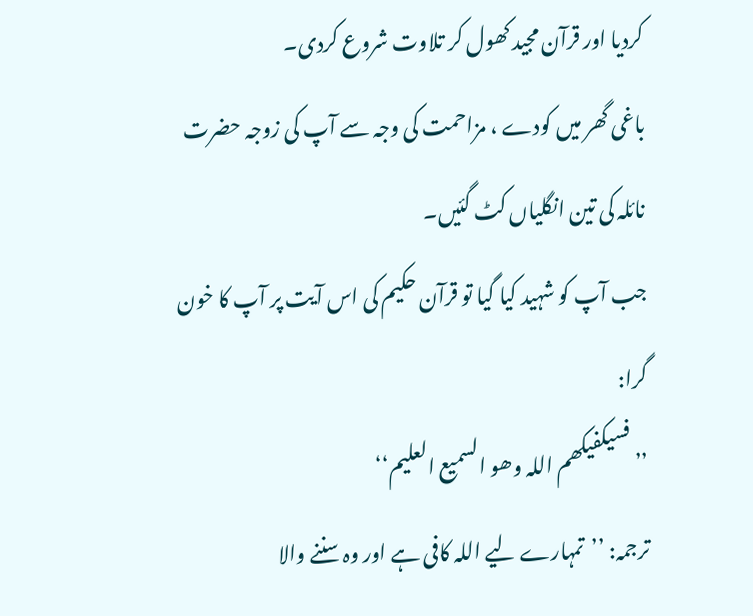کردیا اور قرآن مجید کھول کر تلاوت شروع کردی۔
باغی گھر میں کودے ، مزاحمت کی وجہ سے آپ کی زوجہ حضرت نائلہ کی تین انگلیاں کٹ گئیں۔
جب آپ کو شہید کیا گیا تو قرآن حکیم کی اس آیت پر آپ کا خون گرا:
’’فسیکفیکھم اللہ وھو السمیع العلیم‘‘
ترجمہ: ’’تمہارے لیے اللہ کافی ہے اور وہ سننے والا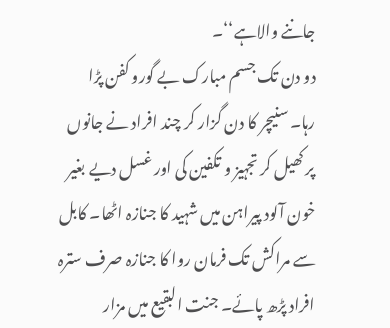جاننے والاہے‘‘۔
دو دن تک جسم مبارک بے گورو کفن پڑا رہا۔ سنیچر کا دن گزار کر چند افراد نے جانوں پر کھیل کر تجہیز و تکفین کی اور غسل دیے بغیر خون آلود پیراہن میں شہید کا جنازہ اٹھا۔ کابل سے مراکش تک فرمان روا کا جنازہ صرف سترہ افراد پڑھ پائے۔ جنت البقیع میں مزار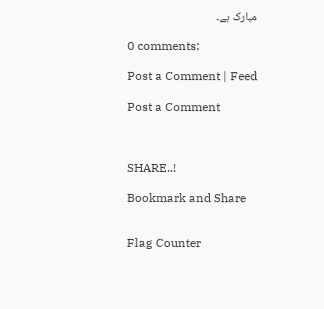مبارک ہے۔

0 comments:

Post a Comment | Feed

Post a Comment



SHARE..!

Bookmark and Share


Flag Counter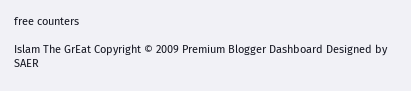free counters

Islam The GrEat Copyright © 2009 Premium Blogger Dashboard Designed by SAER